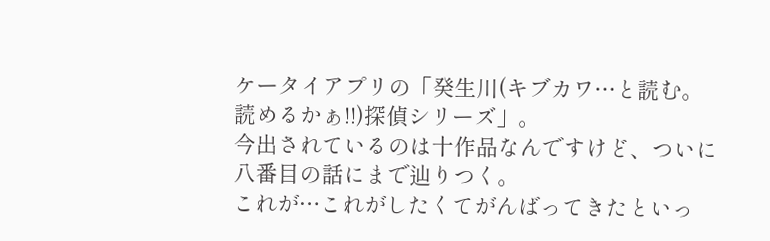ケータイアプリの「癸生川(キブカワ…と読む。読めるかぁ!!)探偵シリーズ」。
今出されているのは十作品なんですけど、ついに八番目の話にまで辿りつく。
これが…これがしたくてがんばってきたといっ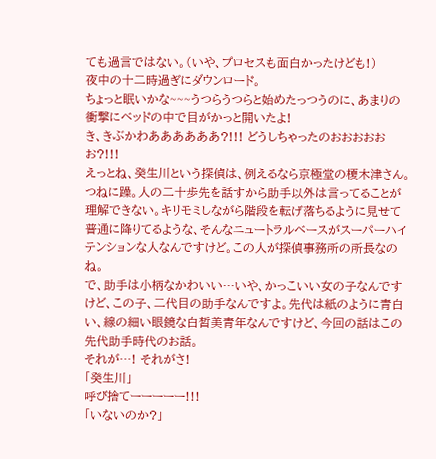ても過言ではない。(いや、プロセスも面白かったけども!)
夜中の十二時過ぎにダウンロード。
ちょっと眠いかな~~~うつらうつらと始めたっつうのに、あまりの衝撃にベッドの中で目がかっと開いたよ!
き、きぶかわああああああ?!!! どうしちゃったのおおおおおお?!!!
えっとね、癸生川という探偵は、例えるなら京極堂の榎木津さん。つねに躁。人の二十歩先を話すから助手以外は言ってることが理解できない。キリモミしながら階段を転げ落ちるように見せて普通に降りてるような、そんなニュートラルベースがスーパーハイテンションな人なんですけど。この人が探偵事務所の所長なのね。
で、助手は小柄なかわいい…いや、かっこいい女の子なんですけど、この子、二代目の助手なんですよ。先代は紙のように青白い、線の細い眼鏡な白皙美青年なんですけど、今回の話はこの先代助手時代のお話。
それが…! それがさ!
「癸生川」
呼び捨てーーーーー!!!
「いないのか?」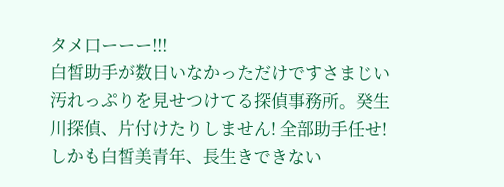タメ口ーーー!!!
白皙助手が数日いなかっただけですさまじい汚れっぷりを見せつけてる探偵事務所。癸生川探偵、片付けたりしません! 全部助手任せ!
しかも白皙美青年、長生きできない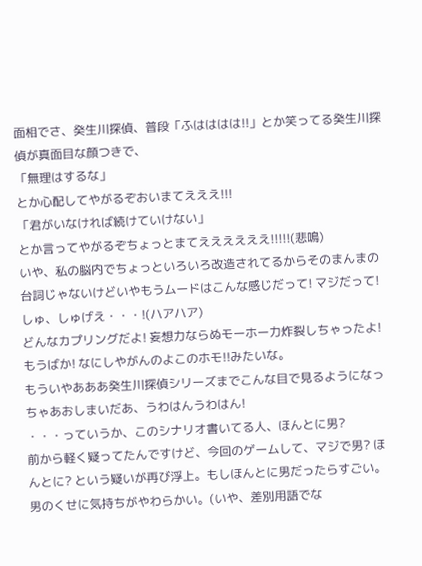面相でさ、癸生川探偵、普段「ふはははは!!」とか笑ってる癸生川探偵が真面目な顔つきで、
「無理はするな」
とか心配してやがるぞおいまてえええ!!!
「君がいなければ続けていけない」
とか言ってやがるぞちょっとまてええええええ!!!!!(悲鳴)
いや、私の脳内でちょっといろいろ改造されてるからそのまんまの台詞じゃないけどいやもうムードはこんな感じだって! マジだって!
しゅ、しゅげえ・・・!(ハアハア)
どんなカプリングだよ! 妄想力ならぬモーホー力炸裂しちゃったよ! もうばか! なにしやがんのよこのホモ!!みたいな。
もういやあああ癸生川探偵シリーズまでこんな目で見るようになっちゃあおしまいだあ、うわはんうわはん!
・・・っていうか、このシナリオ書いてる人、ほんとに男?
前から軽く疑ってたんですけど、今回のゲームして、マジで男? ほんとに? という疑いが再び浮上。もしほんとに男だったらすごい。男のくせに気持ちがやわらかい。(いや、差別用語でな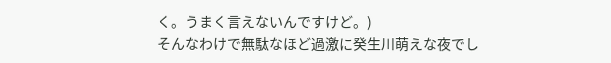く。うまく言えないんですけど。)
そんなわけで無駄なほど過激に癸生川萌えな夜でし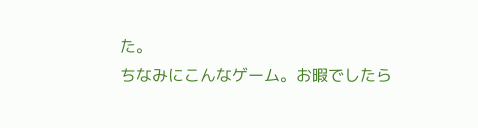た。
ちなみにこんなゲーム。お暇でしたら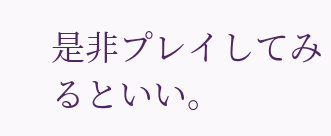是非プレイしてみるといい。